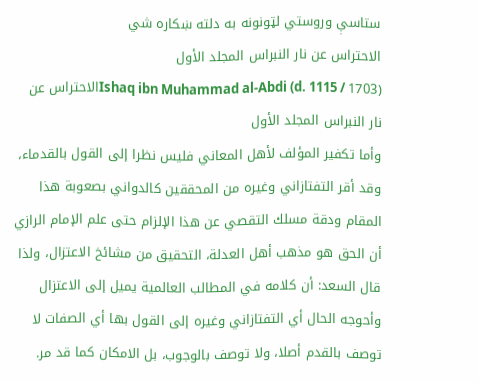ستاسې وروستي لټونونه به دلته ښکاره شي
الاحتراس عن نار النبراس المجلد الأول
Ishaq ibn Muhammad al-Abdi (d. 1115 / 1703)الاحتراس عن نار النبراس المجلد الأول
وأما تكفير المؤلف لأهل المعاني فليس نظرا إلى القول بالقدماء، وقد أقر التفتازاني وغيره من المحققين كالدواني بصعوبة هذا المقام ودقة مسلك التقصي عن هذا الإلزام حتى علم الإمام الرازي أن الحق هو مذهب أهل العدلة، التحقيق من مشائخ الاعتزال، ولذا قال السعد: أن كلامه في المطالب العالمية يميل إلى الاعتزال وأحوجه الحال أي التفتازاني وغيره إلى القول بها أي الصفات لا توصف بالقدم أصلا، ولا توصف بالوجوب، بل الامكان كما قد مر.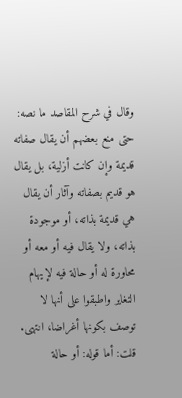وقال في شرح المقاصد ما نصه: حتى منع بعضهم أن يقال صفاته قديمة وإن كانت أزلية، بل يقال هو قديم بصفاته وآثار أن يقال هي قديمة بذاته، أو موجودة بذاته، ولا يقال فيه أو معه أو محاورة له أو حالة فيه لإيهام التغاير واطبقوا على أنها لا توصف بكونها أغراضا، انتهى.
قلت: أما قوله: أو حالة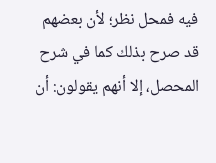فيه فمحل نظر؛ لأن بعضهم قد صرح بذلك كما في شرح المحصل، إلا أنهم يقولون: أن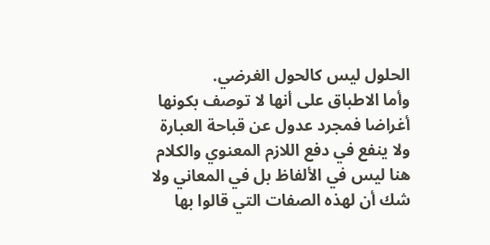الحلول ليس كالحول الغرضي.
وأما الاطباق على أنها لا توصف بكونها أغراضا فمجرد عدول عن قباحة العبارة ولا ينفع في دفع اللازم المعنوي والكلام هنا ليس في الألفاظ بل في المعاني ولا شك أن لهذه الصفات التي قالوا بها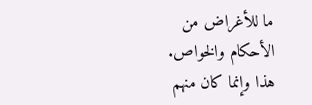ما للأغراض من الأحكام والخواص.
هذا وإنما كان منهم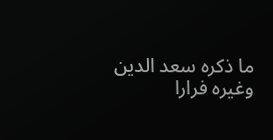ما ذكره سعد الدين وغيره فرارا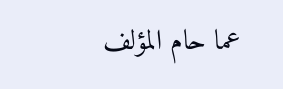عما حام المؤلف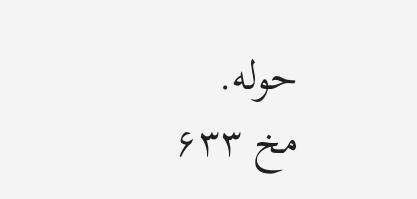حوله.
مخ ۶۳۳